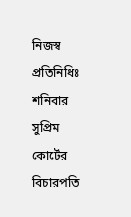নিজস্ব প্রতিনিধিঃ
শনিবার সুপ্রিম কোর্টের বিচারপতি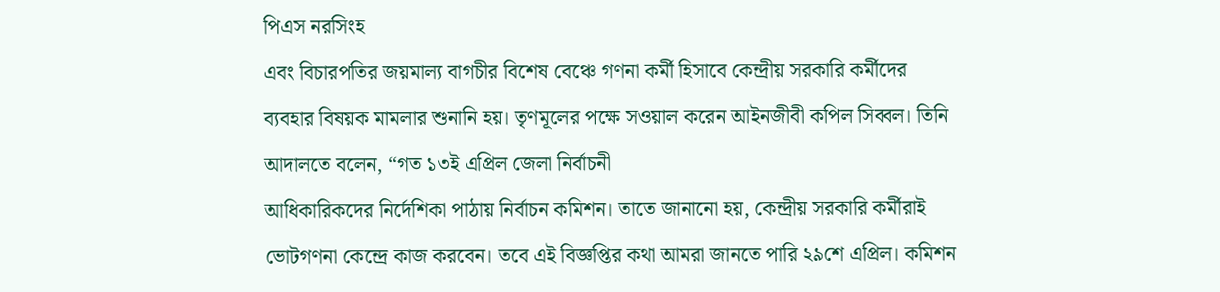পিএস নরসিংহ
এবং বিচারপতির জয়মাল্য বাগচীর বিশেষ বেঞ্চে গণনা কর্মী হিসাবে কেন্দ্রীয় সরকারি কর্মীদের
ব্যবহার বিষয়ক মামলার শুনানি হয়। তৃণমূলের পক্ষে সওয়াল করেন আইনজীবী কপিল সিব্বল। তিনি
আদালতে বলেন, “গত ১৩ই এপ্রিল জেলা নির্বাচনী
আধিকারিকদের নির্দেশিকা পাঠায় নির্বাচন কমিশন। তাতে জানানো হয়, কেন্দ্রীয় সরকারি কর্মীরাই
ভোটগণনা কেন্দ্রে কাজ করবেন। তবে এই বিজ্ঞপ্তির কথা আমরা জানতে পারি ২৯শে এপ্রিল। কমিশন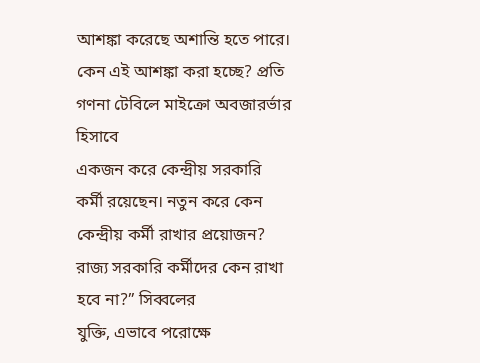আশঙ্কা করেছে অশান্তি হতে পারে। কেন এই আশঙ্কা করা হচ্ছে? প্রতি গণনা টেবিলে মাইক্রো অবজারর্ভার হিসাবে
একজন করে কেন্দ্রীয় সরকারি কর্মী রয়েছেন। নতুন করে কেন কেন্দ্রীয় কর্মী রাখার প্রয়োজন?
রাজ্য সরকারি কর্মীদের কেন রাখা হবে না?” সিব্বলের
যুক্তি, এভাবে পরোক্ষে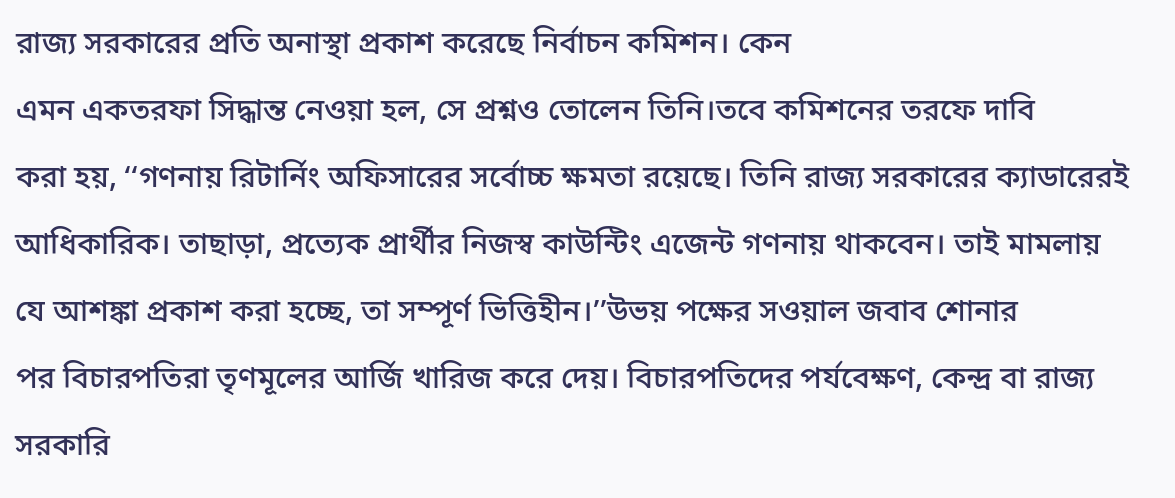রাজ্য সরকারের প্রতি অনাস্থা প্রকাশ করেছে নির্বাচন কমিশন। কেন
এমন একতরফা সিদ্ধান্ত নেওয়া হল, সে প্রশ্নও তোলেন তিনি।তবে কমিশনের তরফে দাবি
করা হয়, ‘‘গণনায় রিটার্নিং অফিসারের সর্বোচ্চ ক্ষমতা রয়েছে। তিনি রাজ্য সরকারের ক্যাডারেরই
আধিকারিক। তাছাড়া, প্রত্যেক প্রার্থীর নিজস্ব কাউন্টিং এজেন্ট গণনায় থাকবেন। তাই মামলায়
যে আশঙ্কা প্রকাশ করা হচ্ছে, তা সম্পূর্ণ ভিত্তিহীন।’’উভয় পক্ষের সওয়াল জবাব শোনার
পর বিচারপতিরা তৃণমূলের আর্জি খারিজ করে দেয়। বিচারপতিদের পর্যবেক্ষণ, কেন্দ্র বা রাজ্য
সরকারি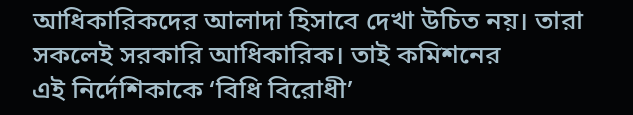আধিকারিকদের আলাদা হিসাবে দেখা উচিত নয়। তারা সকলেই সরকারি আধিকারিক। তাই কমিশনের
এই নির্দেশিকাকে ‘বিধি বিরোধী’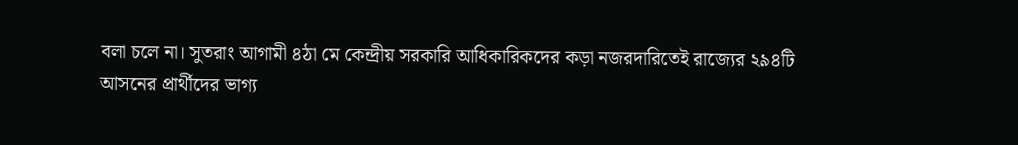বলা চলে না। সুতরাং আগামী ৪ঠা মে কেন্দ্রীয় সরকারি আধিকারিকদের কড়া নজরদারিতেই রাজ্যের ২৯৪টি
আসনের প্রার্থীদের ভাগ্য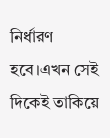নির্ধারণ হবে।এখন সেই দিকেই তাকিয়ে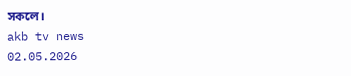সকলে।
akb tv news
02.05.2026